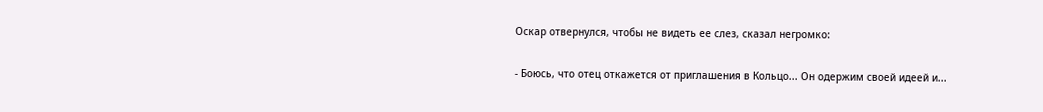Оскар отвернулся, чтобы не видеть ее слез, сказал негромко:

- Боюсь, что отец откажется от приглашения в Кольцо... Он одержим своей идеей и...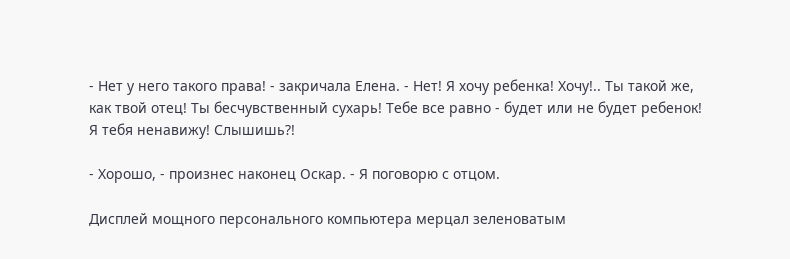- Нет у него такого права! - закричала Елена. - Нет! Я хочу ребенка! Хочу!.. Ты такой же, как твой отец! Ты бесчувственный сухарь! Тебе все равно - будет или не будет ребенок! Я тебя ненавижу! Слышишь?!

- Хорошо, - произнес наконец Оскар. - Я поговорю с отцом.

Дисплей мощного персонального компьютера мерцал зеленоватым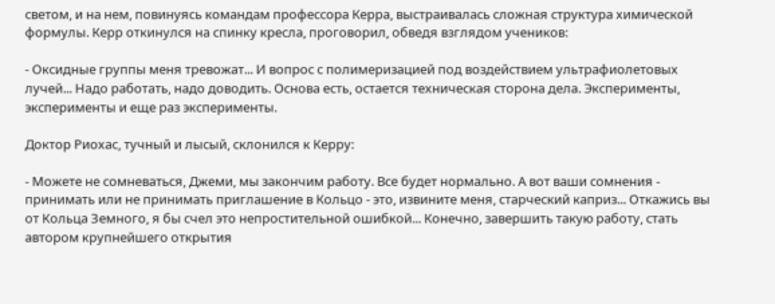светом, и на нем, повинуясь командам профессора Керра, выстраивалась сложная структура химической формулы. Керр откинулся на спинку кресла, проговорил, обведя взглядом учеников:

- Оксидные группы меня тревожат... И вопрос с полимеризацией под воздействием ультрафиолетовых лучей... Надо работать, надо доводить. Основа есть, остается техническая сторона дела. Эксперименты, эксперименты и еще раз эксперименты.

Доктор Риохас, тучный и лысый, склонился к Керру:

- Можете не сомневаться, Джеми, мы закончим работу. Все будет нормально. А вот ваши сомнения - принимать или не принимать приглашение в Кольцо - это, извините меня, старческий каприз... Откажись вы от Кольца Земного, я бы счел это непростительной ошибкой... Конечно, завершить такую работу, стать автором крупнейшего открытия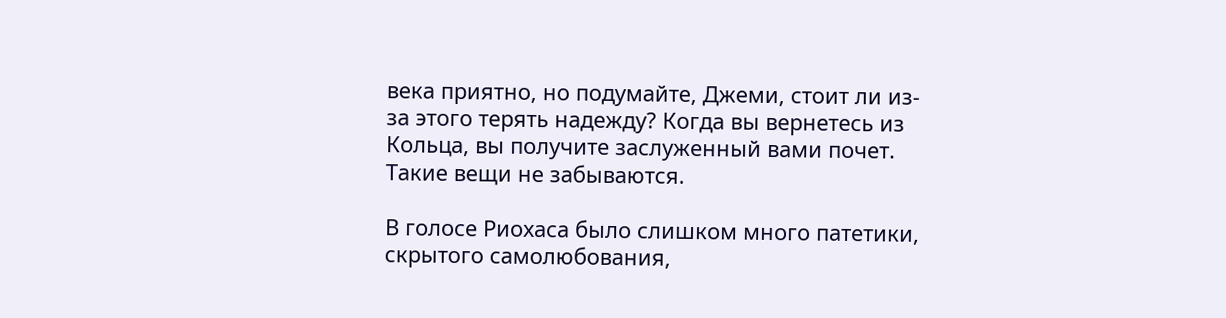века приятно, но подумайте, Джеми, стоит ли из-за этого терять надежду? Когда вы вернетесь из Кольца, вы получите заслуженный вами почет. Такие вещи не забываются.

В голосе Риохаса было слишком много патетики, скрытого самолюбования,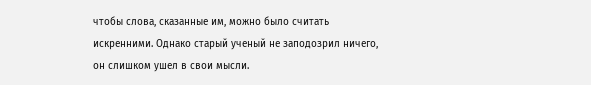чтобы слова, сказанные им, можно было считать искренними. Однако старый ученый не заподозрил ничего, он слишком ушел в свои мысли.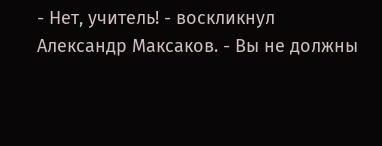- Нет, учитель! - воскликнул Александр Максаков. - Вы не должны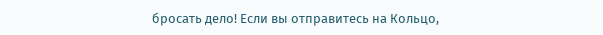бросать дело! Если вы отправитесь на Кольцо,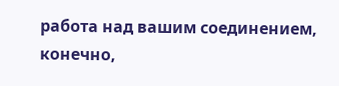работа над вашим соединением, конечно,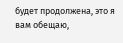будет продолжена, это я вам обещаю,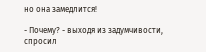но она замедлится!

- Почему? - выходя из задумчивости, спросил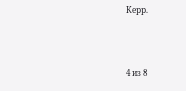Керр.



4 из 8